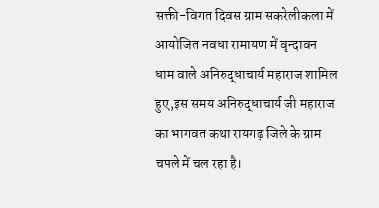सक्ती-विगत दिवस ग्राम सकरेलीकला में आयोजित नवधा रामायण में वृन्दावन धाम वाले अनिरुद्धाचार्य महाराज शामिल हुए,इस समय अनिरुद्धाचार्य जी महाराज का भागवत कथा रायगढ़ जिले के ग्राम चपले में चल रहा है।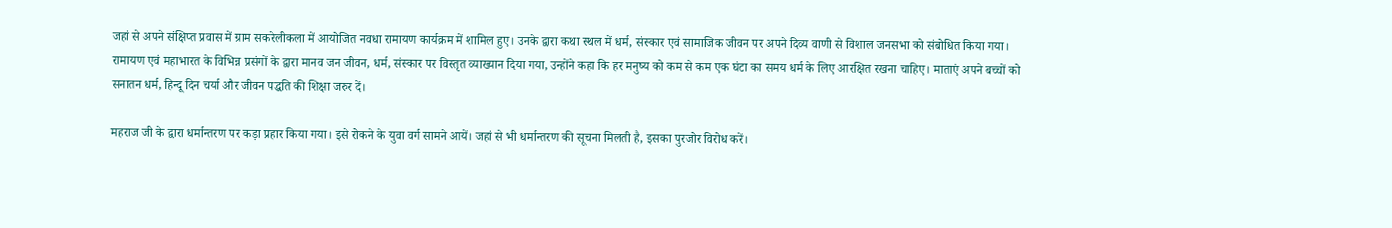जहां से अपने संक्षिप्त प्रवास में ग्राम सकरेलीकला में आयोजित नवधा रामायण कार्यक्रम में शामिल हुए। उनके द्वारा कथा स्थल में धर्म, संस्कार एवं सामाजिक जीवन पर अपने दिव्य वाणी से विशाल जनसभा को संबोधित किया गया। रामायण एवं महाभारत के विभिन्न प्रसंगों के द्वारा मानव जन जीवन, धर्म, संस्कार पर विस्तृत व्याख्यान दिया गया, उन्होंने कहा कि हर मनुष्य को कम से कम एक घंटा का समय धर्म के लिए आरक्षित रखना चाहिए। माताएं अपने बच्चों को सनातन धर्म, हिन्दू दिन चर्या और जीवन पद्धति की शिक्षा जरुर दें।

महराज जी के द्वारा धर्मान्तरण पर कड़ा प्रहार किया गया। इसे रोकने के युवा वर्ग सामने आयें। जहां से भी धर्मान्तरण की सूचना मिलती है, इसका पुरजोर विरोध करें।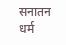सनातन धर्म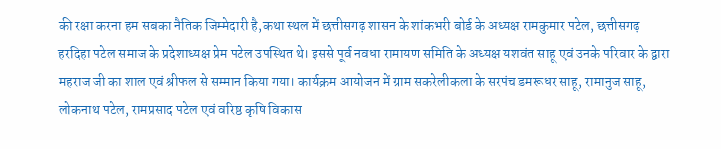की रक्षा करना हम सबका नैतिक जिम्मेदारी है,कथा स्थल में छत्तीसगढ़ शासन के शांकभरी बोर्ड के अध्यक्ष रामकुमार पटेल, छत्तीसगढ़ हरदिहा पटेल समाज के प्रदेशाध्यक्ष प्रेम पटेल उपस्थित थे। इससे पूर्व नवधा रामायण समिति के अध्यक्ष यशवंत साहू एवं उनके परिवार के द्वारा महराज जी का शाल एवं श्रीफल से सम्मान किया गया। कार्यक्रम आयोजन में ग्राम सकरेलीकला के सरपंच डमरूधर साहू, रामानुज साहू, लोकनाथ पटेल, रामप्रसाद पटेल एवं वरिष्ठ कृषि विकास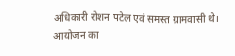अधिकारी रोशन पटेल एवं समस्त ग्रामवासी थे। आयोजन का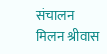संचालन मिलन श्रीवास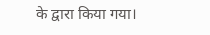के द्वारा किया गया।